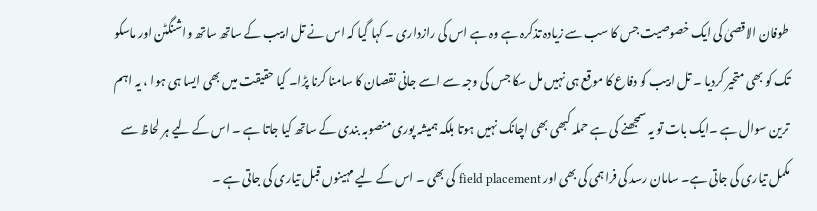طوفان الاقصیٰ کی ایک خصوصیت جس کا سب سے زیادہ تذکرہ ہے وہ ہے اس کی رازداری ۔ کہا گیا کہ اس نے تل ابیب کے ساتھ ساتھ واشنگٹن اور ماسکو تک کو بھی متحیر کردیا ۔ تل ابیب کو دفاع کا موقع ہی نہیں مل سکا جس کی وجہ سے اسے جانی نقصان کا سامنا کرنا پڑا۔ کیا حقیقت میں بھی ایسا ہی ہوا ، یہ اہم ترین سوال ہے ۔ایک بات تو یہ سمجھنے کی ہے حملہ کبھی بھی اچانک نہیں ہوتا بلکہ ہمیشہ پوری منصوبہ بندی کے ساتھ کیا جاتا ہے ۔ اس کے لیے ہر لحاظ سے مکمل تیاری کی جاتی ہے۔ سامان رسد کی فراہمی کی بھی اور field placement کی بھی ۔ اس کے لیے مہینوں قبل تیاری کی جاتی ہے ۔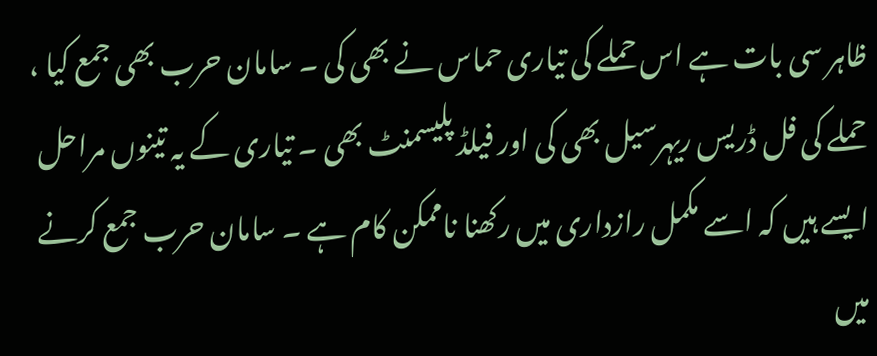ظاہر سی بات ہے اس حملے کی تیاری حماس نے بھی کی ۔ سامان حرب بھی جمع کیا ، حملے کی فل ڈریس ریہرسیل بھی کی اور فیلڈ پلیسمنٹ بھی ۔ تیاری کے یہ تینوں مراحل ایسے ہیں کہ اسے مکمل رازداری میں رکھنا ناممکن کام ہے ۔ سامان حرب جمع کرنے میں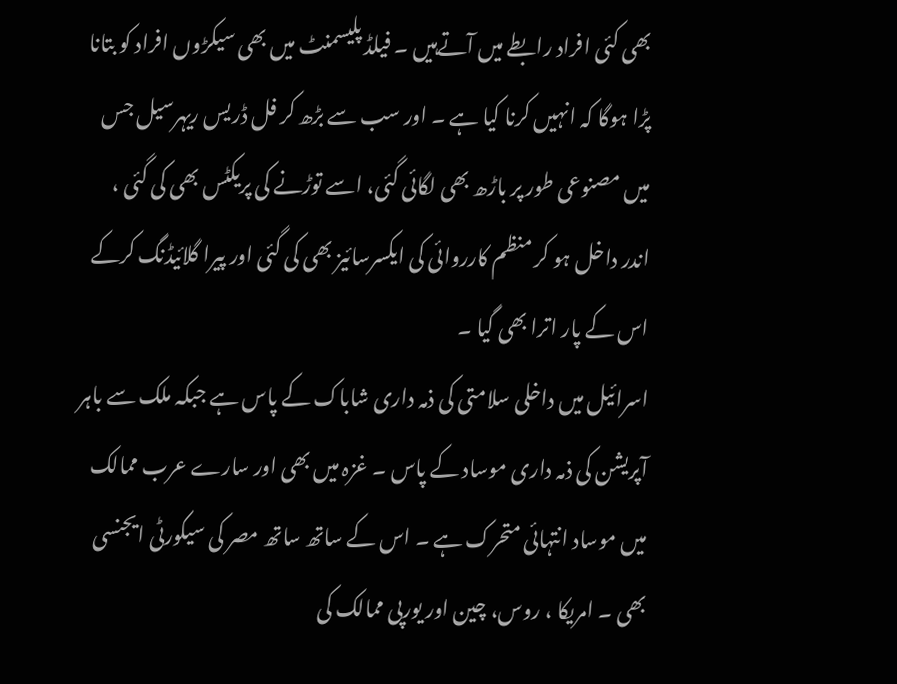بھی کئی افراد رابطے میں آتےہیں ۔ فیلڈ پلیسمنٹ میں بھی سیکڑوں افراد کو بتانا پڑا ہوگا کہ انہیں کرنا کیا ہے ۔ اور سب سے بڑھ کر فل ڈریس ریہرسیل جس میں مصنوعی طور پر باڑھ بھی لگائی گئی، اسے توڑنے کی پریکٹس بھی کی گئی ، اندر داخل ہو کر منظم کارروائی کی ایکسرسائیز بھی کی گئی اور پیرا گلائیڈنگ کرکے اس کے پار اترا بھی گیا ۔
اسرائیل میں داخلی سلامتی کی ذمہ داری شاباک کے پاس ہے جبکہ ملک سے باہر آپریشن کی ذمہ داری موساد کے پاس ۔ غزہ میں بھی اور سارے عرب ممالک میں موساد انتہائی متحرک ہے ۔ اس کے ساتھ ساتھ مصر کی سیکورٹی ایجنسی بھی ۔ امریکا ، روس، چین اور یورپی ممالک کی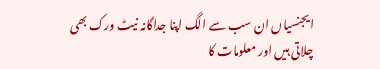ایجنسیاں ان سب سے الگ اپنا جداگانہ نیٹ ورک بھی چلاتی ہیں اور معلومات کا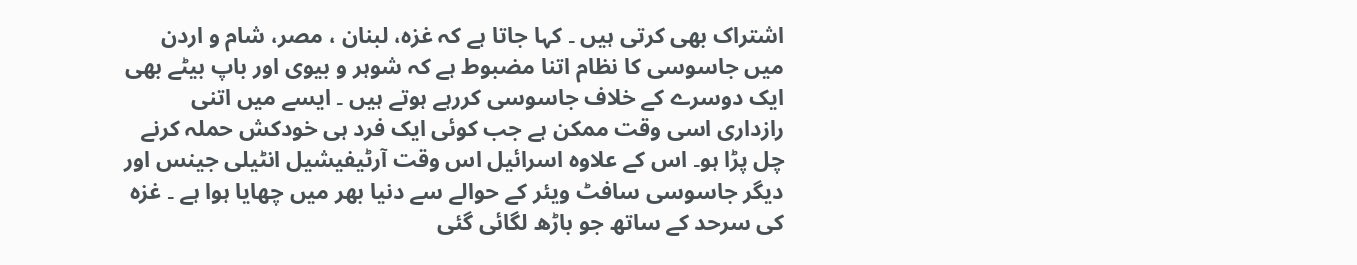اشتراک بھی کرتی ہیں ۔ کہا جاتا ہے کہ غزہ، لبنان ، مصر، شام و اردن میں جاسوسی کا نظام اتنا مضبوط ہے کہ شوہر و بیوی اور باپ بیٹے بھی ایک دوسرے کے خلاف جاسوسی کررہے ہوتے ہیں ۔ ایسے میں اتنی رازداری اسی وقت ممکن ہے جب کوئی ایک فرد ہی خودکش حملہ کرنے چل پڑا ہو۔ اس کے علاوہ اسرائیل اس وقت آرٹیفیشیل انٹیلی جینس اور دیگر جاسوسی سافٹ ویئر کے حوالے سے دنیا بھر میں چھایا ہوا ہے ۔ غزہ کی سرحد کے ساتھ جو باڑھ لگائی گئی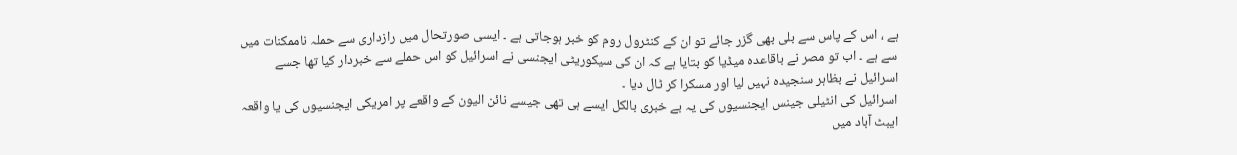ہے ، اس کے پاس سے بلی بھی گزر جائے تو ان کے کنٹرول روم کو خبر ہوجاتی ہے ۔ ایسی صورتحال میں رازداری سے حملہ ناممکنات میں سے ہے ۔ اب تو مصر نے باقاعدہ میڈیا کو بتایا ہے کہ ان کی سیکوریٹی ایجنسی نے اسرائیل کو اس حملے سے خبردار کیا تھا جسے اسرائیل نے بظاہر سنجیدہ نہیں لیا اور مسکرا کر ٹال دیا ۔
اسرائیل کی انٹیلی جینس ایجنسیوں کی یہ بے خبری بالکل ایسے ہی تھی جیسے نائن الیون کے واقعے پر امریکی ایجنسیوں کی یا واقعہ ایبٹ آباد میں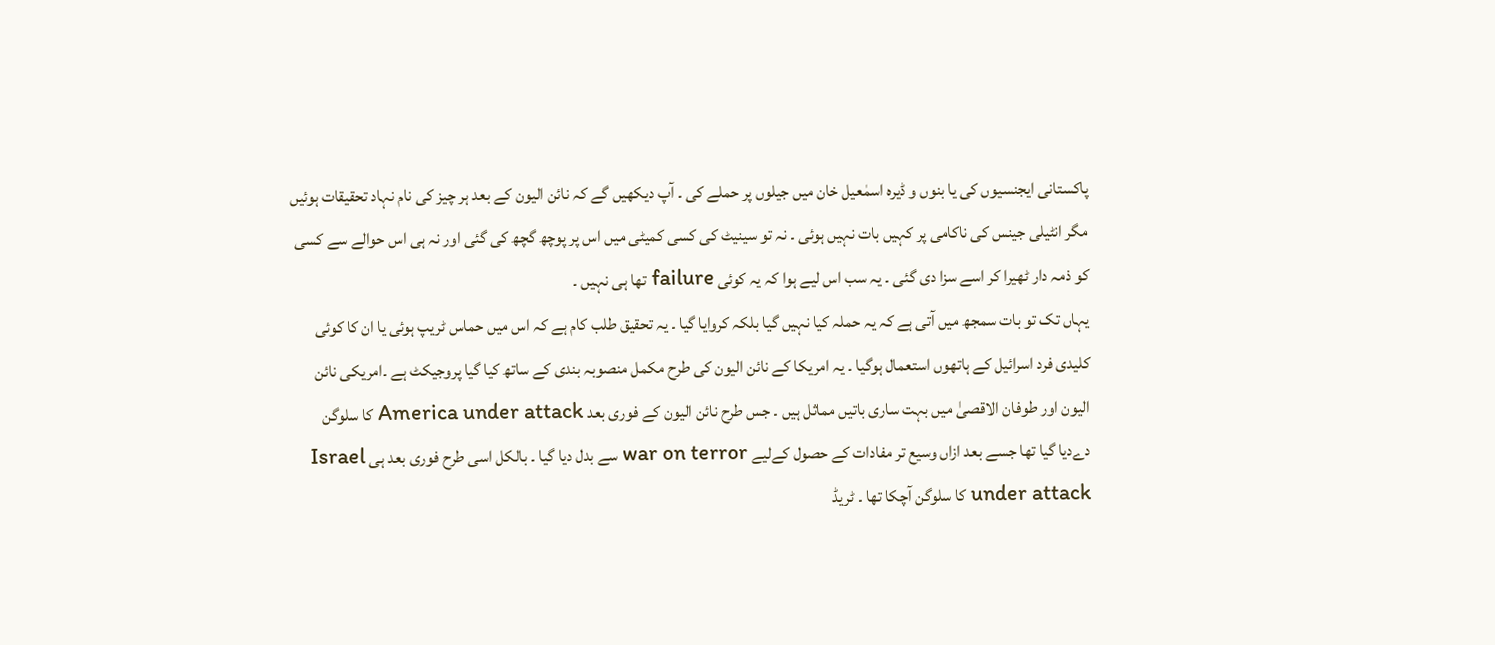پاکستانی ایجنسیوں کی یا بنوں و ڈیرہ اسمٰعیل خان میں جیلوں پر حملے کی ۔ آپ دیکھیں گے کہ نائن الیون کے بعد ہر چیز کی نام نہاد تحقیقات ہوئیں مگر انٹیلی جینس کی ناکامی پر کہیں بات نہیں ہوئی ۔ نہ تو سینیٹ کی کسی کمیٹی میں اس پر پوچھ گچھ کی گئی اور نہ ہی اس حوالے سے کسی کو ذمہ دار ٹھیرا کر اسے سزا دی گئی ۔ یہ سب اس لیے ہوا کہ یہ کوئی failure تھا ہی نہیں ۔
یہاں تک تو بات سمجھ میں آتی ہے کہ یہ حملہ کیا نہیں گیا بلکہ کروایا گیا ۔ یہ تحقیق طلب کام ہے کہ اس میں حماس ٹریپ ہوئی یا ان کا کوئی کلیدی فرد اسرائیل کے ہاتھوں استعمال ہوگیا ۔ یہ امریکا کے نائن الیون کی طرح مکمل منصوبہ بندی کے ساتھ کیا گیا پروجیکٹ ہے ۔امریکی نائن الیون اور طوفان الاقصیٰ میں بہت ساری باتیں مماثل ہیں ۔ جس طرح نائن الیون کے فوری بعد America under attack کا سلوگن دےدیا گیا تھا جسے بعد ازاں وسیع تر مفادات کے حصول کےلیے war on terror سے بدل دیا گیا ۔ بالکل اسی طرح فوری بعد ہی Israel under attack کا سلوگن آچکا تھا ۔ ٹریڈ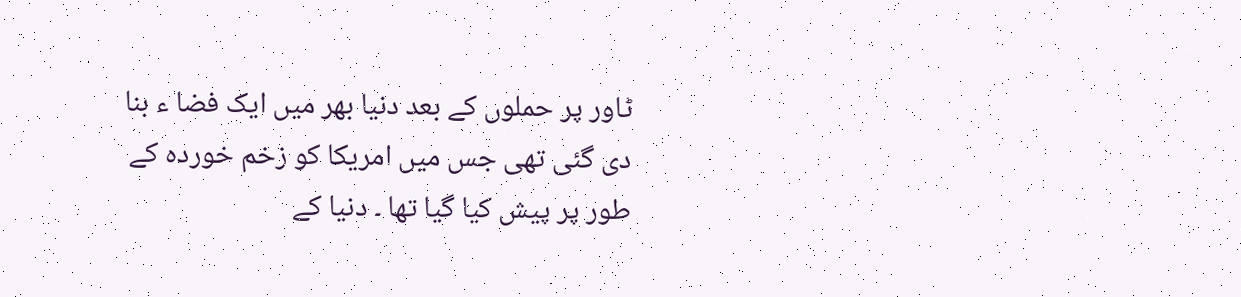ٹاور پر حملوں کے بعد دنیا بھر میں ایک فضا ء بنا دی گئی تھی جس میں امریکا کو زخم خوردہ کے طور پر پیش کیا گیا تھا ۔ دنیا کے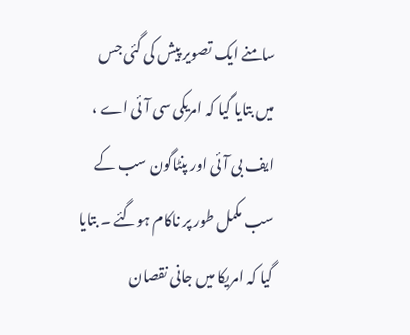سامنے ایک تصویر پیش کی گئی جس میں بتایا گیا کہ امریکی سی آئی اے ، ایف بی آئی اور پنٹاگون سب کے سب مکمل طور پر ناکام ہوگئے ۔ بتایا گیا کہ امریکا میں جانی نقصان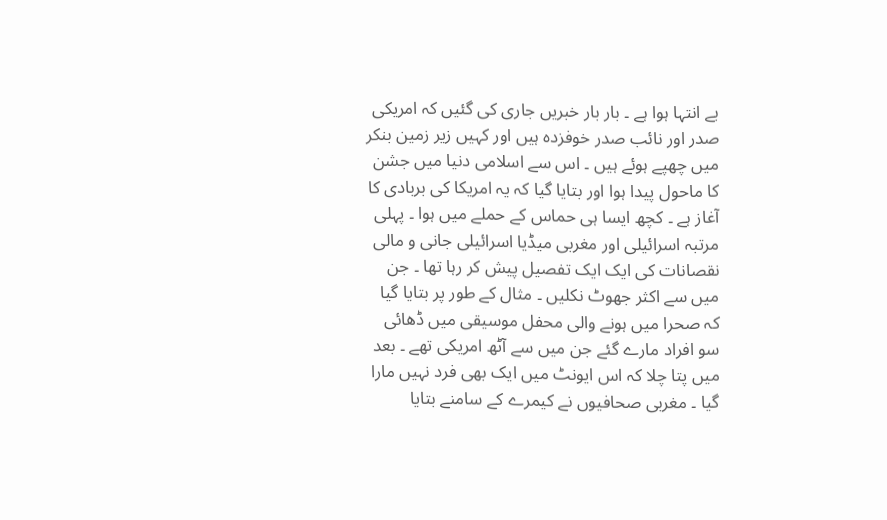بے انتہا ہوا ہے ۔ بار بار خبریں جاری کی گئیں کہ امریکی صدر اور نائب صدر خوفزدہ ہیں اور کہیں زیر زمین بنکر میں چھپے ہوئے ہیں ۔ اس سے اسلامی دنیا میں جشن کا ماحول پیدا ہوا اور بتایا گیا کہ یہ امریکا کی بربادی کا آغاز ہے ۔ کچھ ایسا ہی حماس کے حملے میں ہوا ۔ پہلی مرتبہ اسرائیلی اور مغربی میڈیا اسرائیلی جانی و مالی نقصانات کی ایک ایک تفصیل پیش کر رہا تھا ۔ جن میں سے اکثر جھوٹ نکلیں ۔ مثال کے طور پر بتایا گیا کہ صحرا میں ہونے والی محفل موسیقی میں ڈھائی سو افراد مارے گئے جن میں سے آٹھ امریکی تھے ۔ بعد میں پتا چلا کہ اس ایونٹ میں ایک بھی فرد نہیں مارا گیا ۔ مغربی صحافیوں نے کیمرے کے سامنے بتایا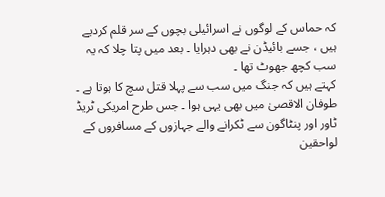کہ حماس کے لوگوں نے اسرائیلی بچوں کے سر قلم کردیے ہیں ، جسے بائیڈن نے بھی دہرایا ۔ بعد میں پتا چلا کہ یہ سب کچھ جھوٹ تھا ۔
کہتے ہیں کہ جنگ میں سب سے پہلا قتل سچ کا ہوتا ہے ۔ طوفان الاقصیٰ میں بھی یہی ہوا ۔ جس طرح امریکی ٹریڈ ٹاور اور پنٹاگون سے ٹکرانے والے جہازوں کے مسافروں کے لواحقین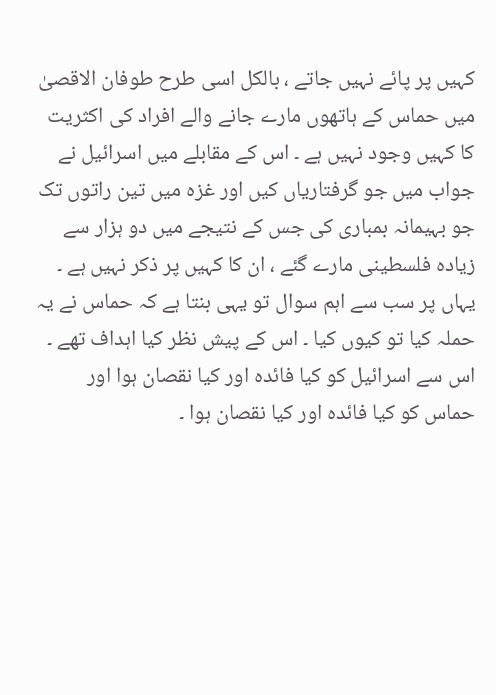کہیں پر پائے نہیں جاتے ، بالکل اسی طرح طوفان الاقصیٰ میں حماس کے ہاتھوں مارے جانے والے افراد کی اکثریت کا کہیں وجود نہیں ہے ۔ اس کے مقابلے میں اسرائیل نے جواب میں جو گرفتاریاں کیں اور غزہ میں تین راتوں تک جو بہیمانہ بمباری کی جس کے نتیجے میں دو ہزار سے زیادہ فلسطینی مارے گئے ، ان کا کہیں پر ذکر نہیں ہے ۔
یہاں پر سب سے اہم سوال تو یہی بنتا ہے کہ حماس نے یہ حملہ کیا تو کیوں کیا ۔ اس کے پیش نظر کیا اہداف تھے ۔ اس سے اسرائیل کو کیا فائدہ اور کیا نقصان ہوا اور حماس کو کیا فائدہ اور کیا نقصان ہوا ۔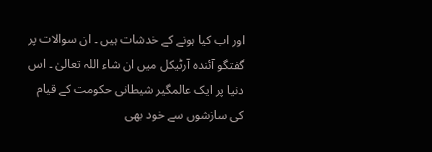اور اب کیا ہونے کے خدشات ہیں ۔ ان سوالات پر گفتگو آئندہ آرٹیکل میں ان شاء اللہ تعالیٰ ۔ اس دنیا پر ایک عالمگیر شیطانی حکومت کے قیام کی سازشوں سے خود بھی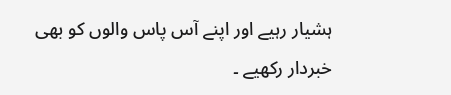ہشیار رہیے اور اپنے آس پاس والوں کو بھی خبردار رکھیے ۔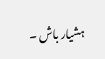ہشیار باش ۔